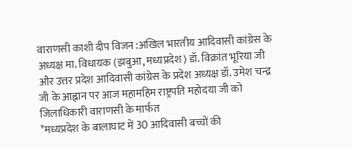वाराणसी काशी दीप विजन :अखिल भारतीय आदिवासी कांग्रेस के अध्यक्ष मा. विधायक (झबुआ, मध्यप्रदेश) डॉ. विक्रांत भूरिया जी और उत्तर प्रदेश आदिवासी कांग्रेस के प्रदेश अध्यक्ष डॉ. उमेश चन्द्र जी के आह्वान पर आज महामहिम राष्ट्रपति महोदया जी को जिलाधिकारी वाराणसी के मार्फत
*मध्यप्रदेश के बालाघाट में 30 आदिवासी बच्चों की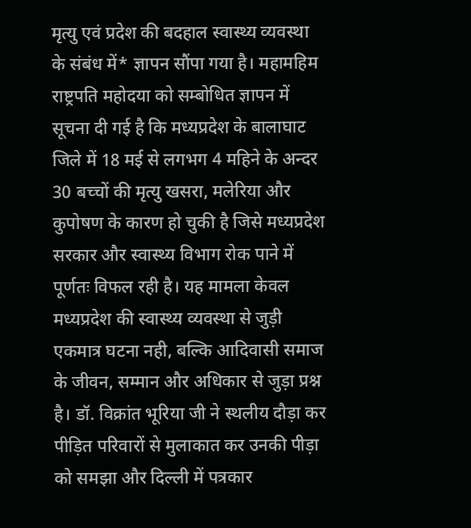मृत्यु एवं प्रदेश की बदहाल स्वास्थ्य व्यवस्था के संबंध में* ज्ञापन सौंपा गया है। महामहिम राष्ट्रपति महोदया को सम्बोधित ज्ञापन में सूचना दी गई है कि मध्यप्रदेश के बालाघाट जिले में 18 मई से लगभग 4 महिने के अन्दर 30 बच्चों की मृत्यु खसरा, मलेरिया और कुपोषण के कारण हो चुकी है जिसे मध्यप्रदेश सरकार और स्वास्थ्य विभाग रोक पाने में पूर्णतः विफल रही है। यह मामला केवल मध्यप्रदेश की स्वास्थ्य व्यवस्था से जुड़ी एकमात्र घटना नही, बल्कि आदिवासी समाज के जीवन, सम्मान और अधिकार से जुड़ा प्रश्न है। डॉ. विक्रांत भूरिया जी ने स्थलीय दौड़ा कर पीड़ित परिवारों से मुलाकात कर उनकी पीड़ा को समझा और दिल्ली में पत्रकार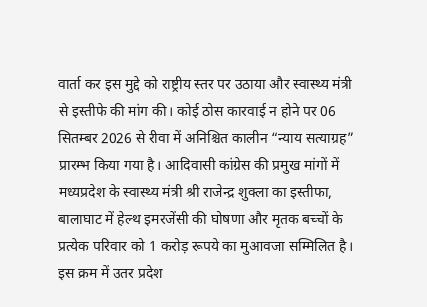वार्ता कर इस मुद्दे को राष्ट्रीय स्तर पर उठाया और स्वास्थ्य मंत्री से इस्तीफे की मांग की। कोई ठोस कारवाई न होने पर 06 सितम्बर 2026 से रीवा में अनिश्चित कालीन “न्याय सत्याग्रह” प्रारम्भ किया गया है। आदिवासी कांग्रेस की प्रमुख मांगों में मध्यप्रदेश के स्वास्थ्य मंत्री श्री राजेन्द्र शुक्ला का इस्तीफा, बालाघाट में हेल्थ इमरजेंसी की घोषणा और मृतक बच्चों के प्रत्येक परिवार को 1 करोड़ रूपये का मुआवजा सम्मिलित है।
इस क्रम में उतर प्रदेश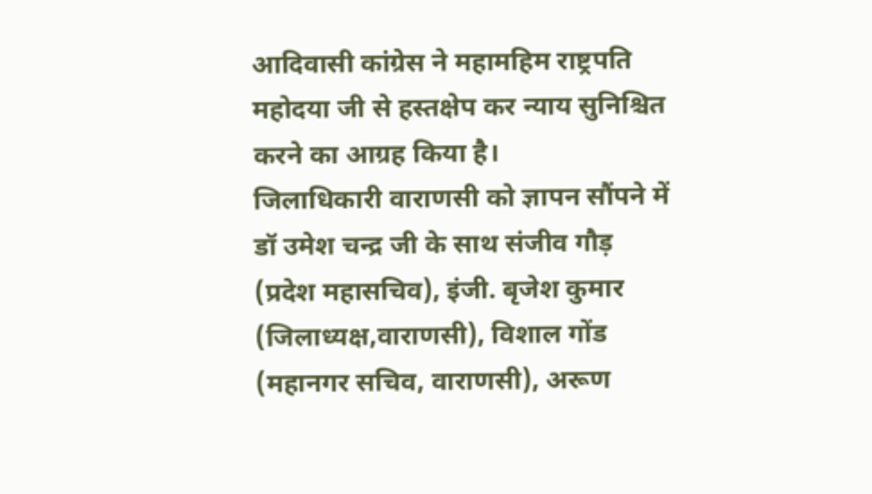आदिवासी कांग्रेस ने महामहिम राष्ट्रपति महोदया जी से हस्तक्षेप कर न्याय सुनिश्चित करने का आग्रह किया है।
जिलाधिकारी वाराणसी को ज्ञापन सौंपने में डॉ उमेश चन्द्र जी के साथ संजीव गौड़ (प्रदेश महासचिव), इंजी. बृजेश कुमार (जिलाध्यक्ष,वाराणसी), विशाल गोंड (महानगर सचिव, वाराणसी), अरूण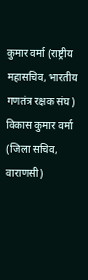कुमार वर्मा (राष्ट्रीय महासचिव, भारतीय गणतंत्र रक्षक संघ) विकास कुमार वर्मा (जिला सचिव, वाराणसी)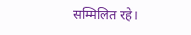सम्मिलित रहे।